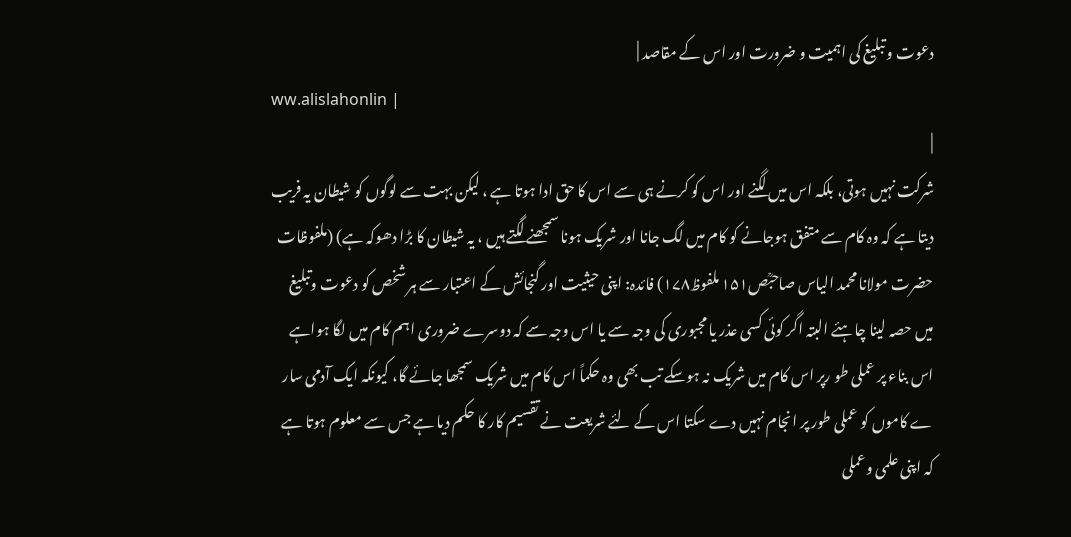دعوت و تبلیغ کی اہمیت و ضرورت اور اس کے مقاصد |
ww.alislahonlin |
|
شرکت نہیں ہوتی، بلکہ اس میں لگنے اور اس کو کرنے ہی سے اس کا حق ادا ہوتا ہے ، لیکن بہت سے لوگوں کو شیطان یہ فریب دیتا ہے کہ وہ کام سے متفق ہوجانے کو کام میں لگ جانا اور شریک ہونا سمجھنے لگتے ہیں ، یہ شیطان کا بڑا دھوکہ ہے) (ملفوظات حضرت مولانا محمد الیاس صاحبؒص۱۵۱ ملفوظ۱۷۸) فائدہ: اپنی حیثیت اور گنجائش کے اعتبار سے ہر شخص کو دعوت وتبلیغ میں حصہ لینا چاہئے البتہ اگر کوئی کسی عذر یا مجبوری کی وجہ سے یا اس وجہ سے کہ دوسرے ضروری اہم کام میں لگا ہواہے اس بناء پر عملی طو رپر اس کام میں شریک نہ ہوسکے تب بھی وہ حکماً اس کام میں شریک سمجھا جائے گا، کیونکہ ایک آدمی سار ے کاموں کو عملی طور پر انجام نہیں دے سکتا اس کے لئے شریعت نے تقسیم کار کا حکم دیا ہے جس سے معلوم ہوتا ہے کہ اپنی علمی وعملی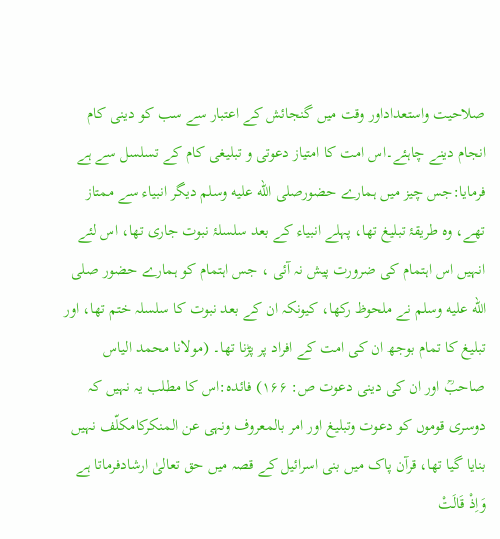صلاحیت واستعداداور وقت میں گنجائش کے اعتبار سے سب کو دینی کام انجام دینے چاہئے۔اس امت کا امتیاز دعوتی و تبلیغی کام کے تسلسل سے ہے فرمایا:جس چیز میں ہمارے حضورصلى الله عليه وسلم دیگر انبیاء سے ممتاز تھے، وہ طریقۂ تبلیغ تھا، پہلے انبیاء کے بعد سلسلۂ نبوت جاری تھا، اس لئے انہیں اس اہتمام کی ضرورت پیش نہ آئی ، جس اہتمام کو ہمارے حضور صلى الله عليه وسلم نے ملحوظ رکھا، کیونکہ ان کے بعد نبوت کا سلسلہ ختم تھا، اور تبلیغ کا تمام بوجھ ان کی امت کے افراد پر پڑنا تھا۔ (مولانا محمد الیاس صاحبؒ اور ان کی دینی دعوت ص: ۱۶۶) فائدہ:اس کا مطلب یہ نہیں کہ دوسری قوموں کو دعوت وتبلیغ اور امر بالمعروف ونہی عن المنکرکامکلّف نہیں بنایا گیا تھا، قرآن پاک میں بنی اسرائیل کے قصہ میں حق تعالیٰ ارشادفرماتا ہے وَاِذْ قَالَتْ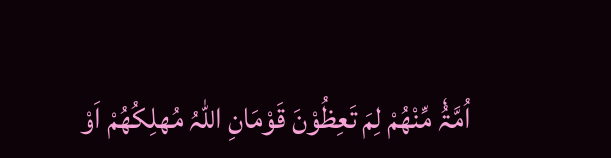اُمَّۃُٗ مِّنْھُمْ لِمَ تَعِظُوْنَ قَوْمَانِ اللّٰہُ مُھلِکُھُمْ اَوْ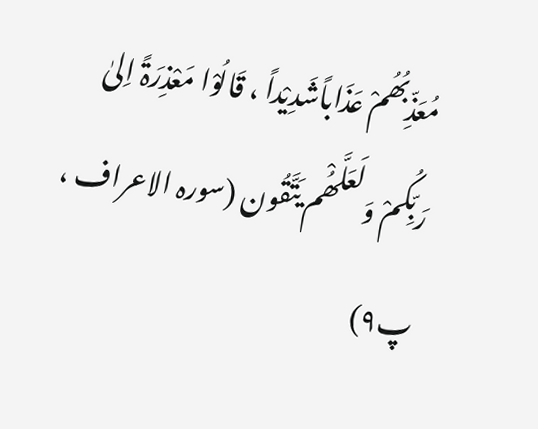مُعَذِّبُھُمْ عَذَاباًشَدِیْداً ، قَالُوْا مَعْذِرَۃً اِلیٰ رَبِّکُمْ وَلَعَلَّھُْم یَتَّقُون (سورہ الاعراف ، پ۹)